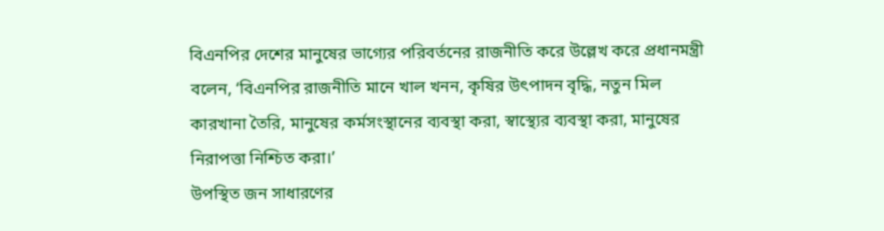বিএনপির দেশের মানুষের ভাগ্যের পরিবর্তনের রাজনীতি করে উল্লেখ করে প্রধানমন্ত্রী বলেন, ‘বিএনপির রাজনীতি মানে খাল খনন, কৃষির উৎপাদন বৃদ্ধি, নতুন মিল কারখানা তৈরি, মানুষের কর্মসংস্থানের ব্যবস্থা করা, স্বাস্থ্যের ব্যবস্থা করা, মানুষের নিরাপত্তা নিশ্চিত করা।’
উপস্থিত জন সাধারণের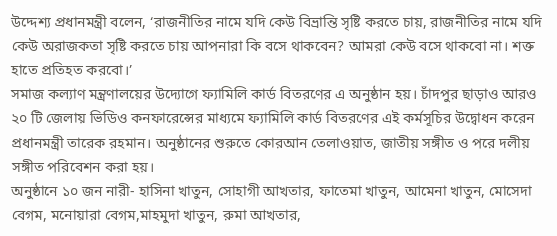উদ্দেশ্য প্রধানমন্ত্রী বলেন, ‘রাজনীতির নামে যদি কেউ বিভ্রান্তি সৃষ্টি করতে চায়, রাজনীতির নামে যদি কেউ অরাজকতা সৃষ্টি করতে চায় আপনারা কি বসে থাকবেন? আমরা কেউ বসে থাকবো না। শক্ত হাতে প্রতিহত করবো।’
সমাজ কল্যাণ মন্ত্রণালয়ের উদ্যোগে ফ্যামিলি কার্ড বিতরণের এ অনুষ্ঠান হয়। চাঁদপুর ছাড়াও আরও ২০ টি জেলায় ভিডিও কনফারেন্সের মাধ্যমে ফ্যামিলি কার্ড বিতরণের এই কর্মসূচির উদ্বোধন করেন প্রধানমন্ত্রী তারেক রহমান। অনুষ্ঠানের শুরুতে কোরআন তেলাওয়াত, জাতীয় সঙ্গীত ও পরে দলীয় সঙ্গীত পরিবেশন করা হয়।
অনুষ্ঠানে ১০ জন নারী- হাসিনা খাতুন, সোহাগী আখতার, ফাতেমা খাতুন, আমেনা খাতুন, মোসেদা বেগম, মনোয়ারা বেগম,মাহমুদা খাতুন, রুমা আখতার,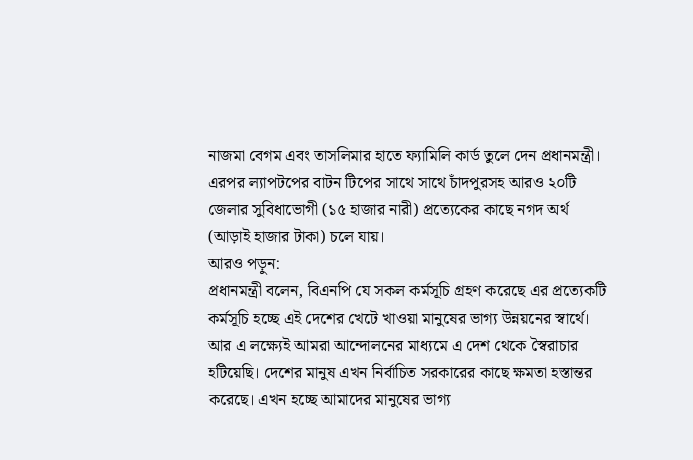নাজমা বেগম এবং তাসলিমার হাতে ফ্যামিলি কার্ড তুলে দেন প্রধানমন্ত্রী।
এরপর ল্যাপটপের বাটন টিপের সাথে সাথে চাঁদপুরসহ আরও ২০টি জেলার সুবিধাভোগী (১৫ হাজার নারী) প্রত্যেকের কাছে নগদ অর্থ (আড়াই হাজার টাকা) চলে যায়।
আরও পড়ুন:
প্রধানমন্ত্রী বলেন, বিএনপি যে সকল কর্মসূচি গ্রহণ করেছে এর প্রত্যেকটি কর্মসূচি হচ্ছে এই দেশের খেটে খাওয়া মানুষের ভাগ্য উন্নয়নের স্বার্থে। আর এ লক্ষ্যেই আমরা আন্দোলনের মাধ্যমে এ দেশ থেকে স্বৈরাচার হটিয়েছি। দেশের মানুষ এখন নির্বাচিত সরকারের কাছে ক্ষমতা হস্তান্তর করেছে। এখন হচ্ছে আমাদের মানুষের ভাগ্য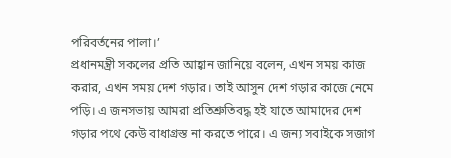পরিবর্তনের পালা।’
প্রধানমন্ত্রী সকলের প্রতি আহ্বান জানিয়ে বলেন, এখন সময় কাজ করার, এখন সময় দেশ গড়ার। তাই আসুন দেশ গড়ার কাজে নেমে পড়ি। এ জনসভায় আমরা প্রতিশ্রুতিবদ্ধ হই যাতে আমাদের দেশ গড়ার পথে কেউ বাধাগ্রস্ত না করতে পারে। এ জন্য সবাইকে সজাগ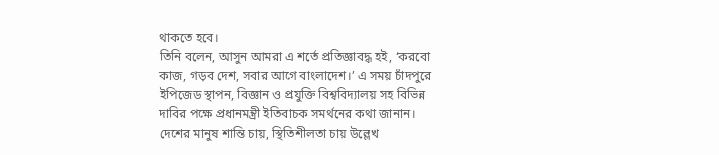থাকতে হবে।
তিনি বলেন, আসুন আমরা এ শর্তে প্রতিজ্ঞাবদ্ধ হই, ‘করবো কাজ, গড়ব দেশ, সবার আগে বাংলাদেশ।’ এ সময় চাঁদপুরে ইপিজেড স্থাপন, বিজ্ঞান ও প্রযুক্তি বিশ্ববিদ্যালয় সহ বিভিন্ন দাবির পক্ষে প্রধানমন্ত্রী ইতিবাচক সমর্থনের কথা জানান।
দেশের মানুষ শান্তি চায়, স্থিতিশীলতা চায় উল্লেখ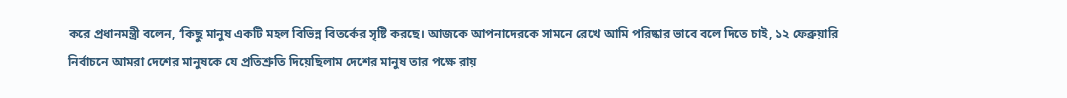করে প্রধানমন্ত্রী বলেন, ‘কিছু মানুষ একটি মহল বিভিন্ন বিতর্কের সৃষ্টি করছে। আজকে আপনাদেরকে সামনে রেখে আমি পরিষ্কার ভাবে বলে দিতে চাই, ১২ ফেব্রুয়ারি নির্বাচনে আমরা দেশের মানুষকে যে প্রতিশ্রুতি দিয়েছিলাম দেশের মানুষ তার পক্ষে রায়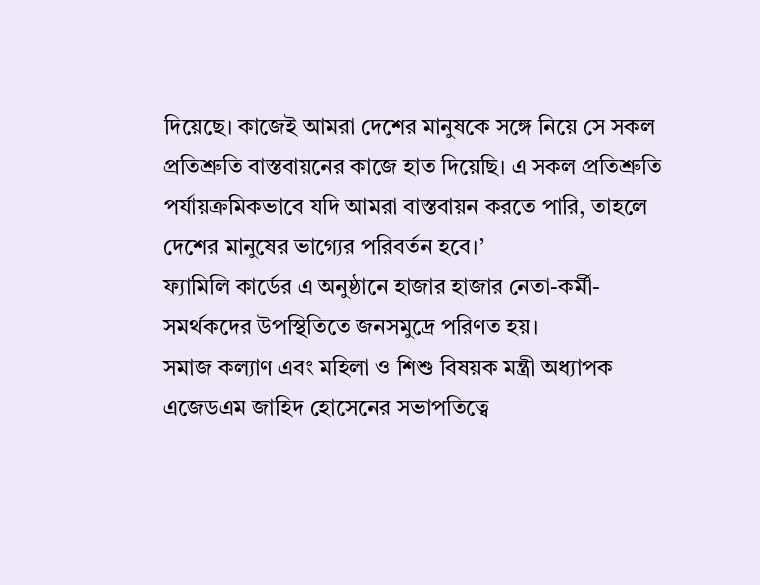দিয়েছে। কাজেই আমরা দেশের মানুষকে সঙ্গে নিয়ে সে সকল প্রতিশ্রুতি বাস্তবায়নের কাজে হাত দিয়েছি। এ সকল প্রতিশ্রুতি পর্যায়ক্রমিকভাবে যদি আমরা বাস্তবায়ন করতে পারি, তাহলে দেশের মানুষের ভাগ্যের পরিবর্তন হবে।’
ফ্যামিলি কার্ডের এ অনুষ্ঠানে হাজার হাজার নেতা-কর্মী-সমর্থকদের উপস্থিতিতে জনসমুদ্রে পরিণত হয়।
সমাজ কল্যাণ এবং মহিলা ও শিশু বিষয়ক মন্ত্রী অধ্যাপক এজেডএম জাহিদ হোসেনের সভাপতিত্বে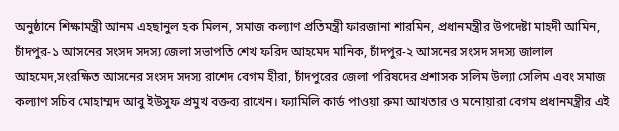অনুষ্ঠানে শিক্ষামন্ত্রী আনম এহছানুল হক মিলন, সমাজ কল্যাণ প্রতিমন্ত্রী ফারজানা শারমিন, প্রধানমন্ত্রীর উপদেষ্টা মাহদী আমিন, চাঁদপুর-১ আসনের সংসদ সদস্য জেলা সভাপতি শেখ ফরিদ আহমেদ মানিক, চাঁদপুর-২ আসনের সংসদ সদস্য জালাল আহমেদ,সংরক্ষিত আসনের সংসদ সদস্য রাশেদ বেগম হীরা, চাঁদপুরের জেলা পরিষদের প্রশাসক সলিম উল্যা সেলিম এবং সমাজ কল্যাণ সচিব মোহাম্মদ আবু ইউসুফ প্রমুখ বক্তব্য রাখেন। ফ্যামিলি কার্ড পাওয়া রুমা আখতার ও মনোয়ারা বেগম প্রধানমন্ত্রীর এই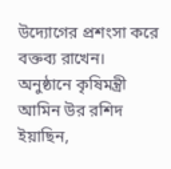উদ্যোগের প্রশংসা করে বক্তব্য রাখেন।
অনুষ্ঠানে কৃষিমন্ত্রী আমিন উর রশিদ ইয়াছিন,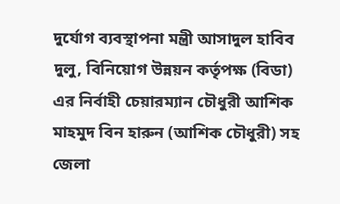দুর্যোগ ব্যবস্থাপনা মন্ত্রী আসাদুল হাবিব দুলু, বিনিয়োগ উন্নয়ন কর্তৃপক্ষ (বিডা) এর নির্বাহী চেয়ারম্যান চৌধুরী আশিক মাহমুদ বিন হারুন (আশিক চৌধুরী) সহ জেলা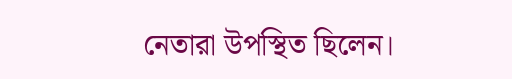নেতারা উপস্থিত ছিলেন।